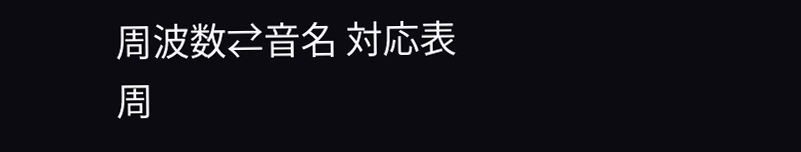周波数⇄音名 対応表
周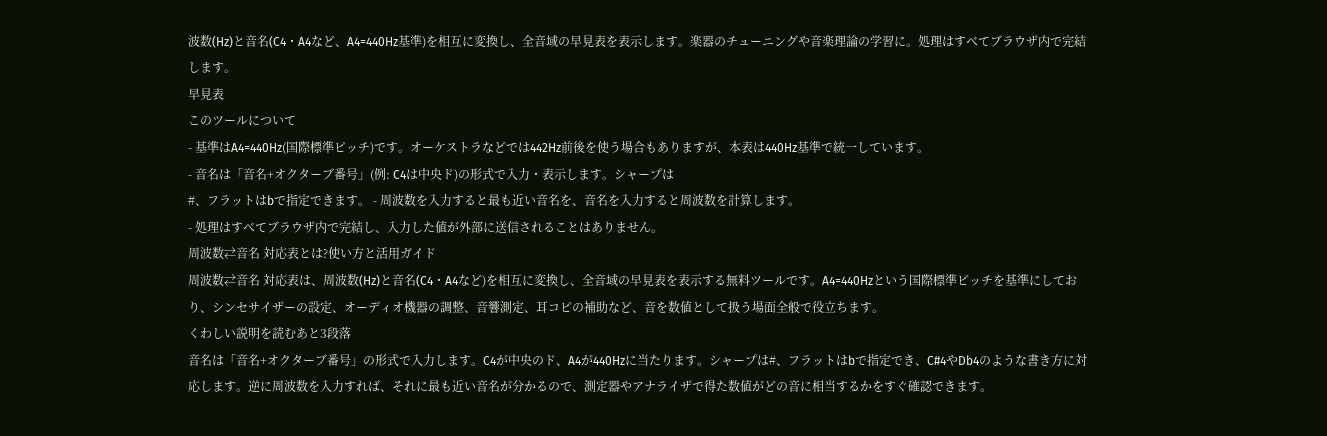波数(Hz)と音名(C4・A4など、A4=440Hz基準)を相互に変換し、全音域の早見表を表示します。楽器のチューニングや音楽理論の学習に。処理はすべてブラウザ内で完結します。
早見表
このツールについて
- 基準はA4=440Hz(国際標準ピッチ)です。オーケストラなどでは442Hz前後を使う場合もありますが、本表は440Hz基準で統一しています。
- 音名は「音名+オクターブ番号」(例: C4は中央ド)の形式で入力・表示します。シャープは
#、フラットはbで指定できます。 - 周波数を入力すると最も近い音名を、音名を入力すると周波数を計算します。
- 処理はすべてブラウザ内で完結し、入力した値が外部に送信されることはありません。
周波数⇄音名 対応表とは?使い方と活用ガイド
周波数⇄音名 対応表は、周波数(Hz)と音名(C4・A4など)を相互に変換し、全音域の早見表を表示する無料ツールです。A4=440Hzという国際標準ピッチを基準にしており、シンセサイザーの設定、オーディオ機器の調整、音響測定、耳コピの補助など、音を数値として扱う場面全般で役立ちます。
くわしい説明を読むあと3段落
音名は「音名+オクターブ番号」の形式で入力します。C4が中央のド、A4が440Hzに当たります。シャープは#、フラットはbで指定でき、C#4やDb4のような書き方に対応します。逆に周波数を入力すれば、それに最も近い音名が分かるので、測定器やアナライザで得た数値がどの音に相当するかをすぐ確認できます。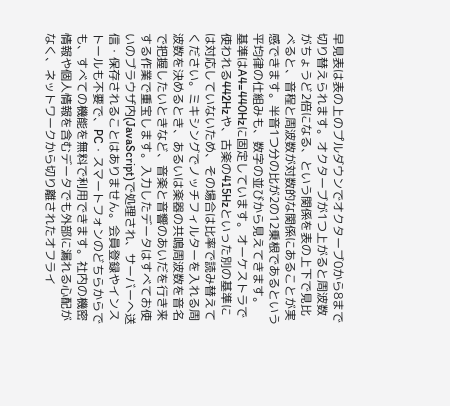早見表は表の上のプルダウンでオクターブ0から8まで切り替えられます。オクターブが1つ上がると周波数がちょうど2倍になる、という関係を表の上下で見比べると、音程と周波数が対数的な関係にあることが実感できます。半音1つ分の比が2の12乗根であるという平均律の仕組みも、数字の並びから見えてきます。
基準はA4=440Hzに固定しています。オーケストラで使われる442Hzや、古楽の415Hzといった別の基準には対応していないため、その場合は比率で読み替えてください。ミキシングでノッチフィルターを入れる周波数を決めるとき、あるいは楽器の共鳴周波数を音名で把握したいときなど、音楽と音響のあいだを行き来する作業で重宝します。入力したデータはすべてお使いのブラウザ内(JavaScript)で処理され、サーバーへ送信・保存されることはありません。会員登録やインストールも不要で、PC・スマートフォンのどちらからでも、すべての機能を無料で利用できます。社内の機密情報や個人情報を含むデータでも外部に漏れる心配がなく、ネットワークから切り離されたオフライ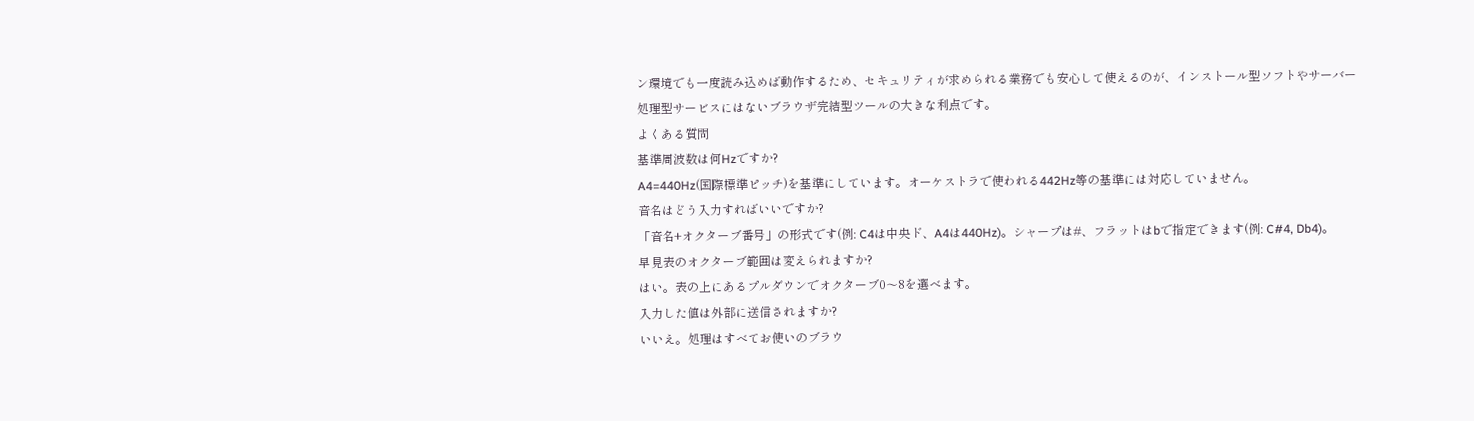ン環境でも一度読み込めば動作するため、セキュリティが求められる業務でも安心して使えるのが、インストール型ソフトやサーバー処理型サービスにはないブラウザ完結型ツールの大きな利点です。
よくある質問
基準周波数は何Hzですか?
A4=440Hz(国際標準ピッチ)を基準にしています。オーケストラで使われる442Hz等の基準には対応していません。
音名はどう入力すればいいですか?
「音名+オクターブ番号」の形式です(例: C4は中央ド、A4は440Hz)。シャープは#、フラットはbで指定できます(例: C#4, Db4)。
早見表のオクターブ範囲は変えられますか?
はい。表の上にあるプルダウンでオクターブ0〜8を選べます。
入力した値は外部に送信されますか?
いいえ。処理はすべてお使いのブラウ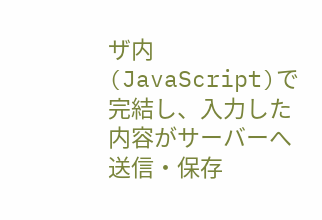ザ内(JavaScript)で完結し、入力した内容がサーバーへ送信・保存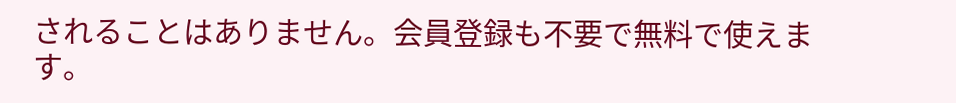されることはありません。会員登録も不要で無料で使えます。